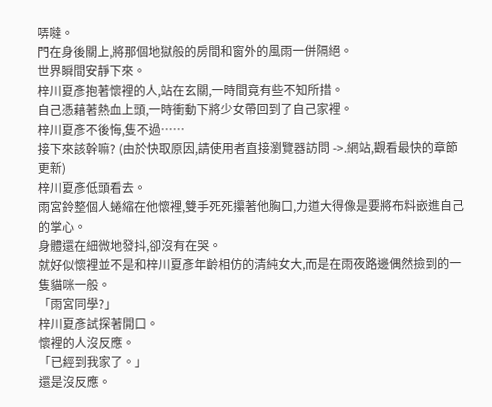哢噠。
門在身後關上,將那個地獄般的房間和窗外的風雨一併隔絕。
世界瞬間安靜下來。
梓川夏彥抱著懷裡的人,站在玄關,一時間竟有些不知所措。
自己憑藉著熱血上頭,一時衝動下將少女帶回到了自己家裡。
梓川夏彥不後悔,隻不過……
接下來該幹嘛? (由於快取原因,請使用者直接瀏覽器訪問 ->.網站,觀看最快的章節更新)
梓川夏彥低頭看去。
雨宮鈴整個人蜷縮在他懷裡,雙手死死攥著他胸口,力道大得像是要將布料嵌進自己的掌心。
身體還在細微地發抖,卻沒有在哭。
就好似懷裡並不是和梓川夏彥年齡相仿的清純女大,而是在雨夜路邊偶然撿到的一隻貓咪一般。
「雨宮同學?」
梓川夏彥試探著開口。
懷裡的人沒反應。
「已經到我家了。」
還是沒反應。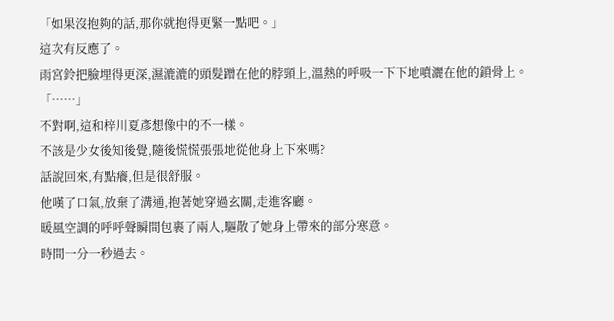「如果沒抱夠的話,那你就抱得更緊一點吧。」
這次有反應了。
雨宮鈴把臉埋得更深,濕漉漉的頭髮蹭在他的脖頸上,溫熱的呼吸一下下地噴灑在他的鎖骨上。
「……」
不對啊,這和梓川夏彥想像中的不一樣。
不該是少女後知後覺,隨後慌慌張張地從他身上下來嗎?
話說回來,有點癢,但是很舒服。
他嘆了口氣,放棄了溝通,抱著她穿過玄關,走進客廳。
暖風空調的呼呼聲瞬間包裹了兩人,驅散了她身上帶來的部分寒意。
時間一分一秒過去。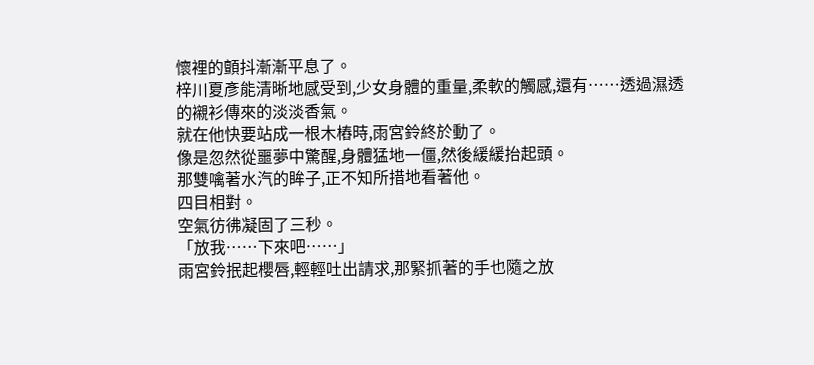懷裡的顫抖漸漸平息了。
梓川夏彥能清晰地感受到,少女身體的重量,柔軟的觸感,還有……透過濕透的襯衫傳來的淡淡香氣。
就在他快要站成一根木樁時,雨宮鈴終於動了。
像是忽然從噩夢中驚醒,身體猛地一僵,然後緩緩抬起頭。
那雙噙著水汽的眸子,正不知所措地看著他。
四目相對。
空氣彷彿凝固了三秒。
「放我……下來吧……」
雨宮鈴抿起櫻唇,輕輕吐出請求,那緊抓著的手也隨之放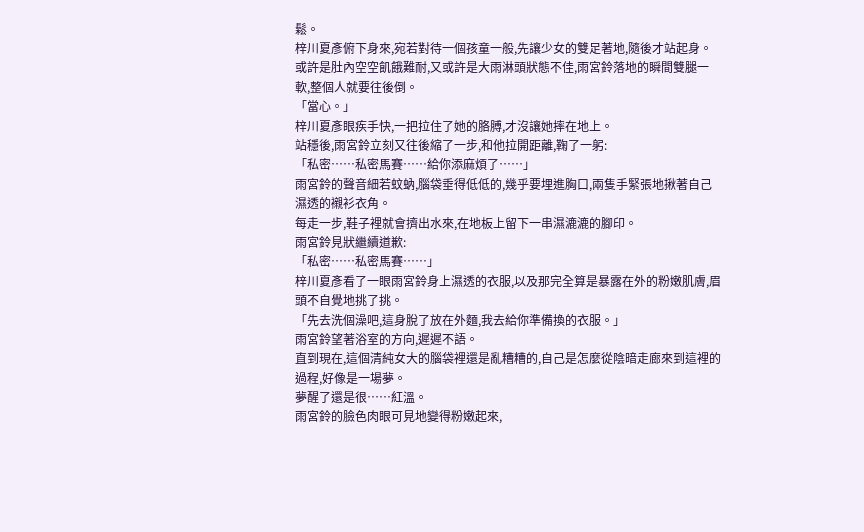鬆。
梓川夏彥俯下身來,宛若對待一個孩童一般,先讓少女的雙足著地,隨後才站起身。
或許是肚內空空飢餓難耐,又或許是大雨淋頭狀態不佳,雨宮鈴落地的瞬間雙腿一軟,整個人就要往後倒。
「當心。」
梓川夏彥眼疾手快,一把拉住了她的胳膊,才沒讓她摔在地上。
站穩後,雨宮鈴立刻又往後縮了一步,和他拉開距離,鞠了一躬:
「私密……私密馬賽……給你添麻煩了……」
雨宮鈴的聲音細若蚊蚋,腦袋垂得低低的,幾乎要埋進胸口,兩隻手緊張地揪著自己濕透的襯衫衣角。
每走一步,鞋子裡就會擠出水來,在地板上留下一串濕漉漉的腳印。
雨宮鈴見狀繼續道歉:
「私密……私密馬賽……」
梓川夏彥看了一眼雨宮鈴身上濕透的衣服,以及那完全算是暴露在外的粉嫩肌膚,眉頭不自覺地挑了挑。
「先去洗個澡吧,這身脫了放在外麵,我去給你準備換的衣服。」
雨宮鈴望著浴室的方向,遲遲不語。
直到現在,這個清純女大的腦袋裡還是亂糟糟的,自己是怎麼從陰暗走廊來到這裡的過程,好像是一場夢。
夢醒了還是很……紅溫。
雨宮鈴的臉色肉眼可見地變得粉嫩起來,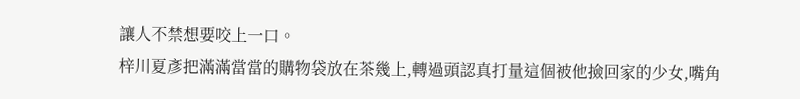讓人不禁想要咬上一口。
梓川夏彥把滿滿當當的購物袋放在茶幾上,轉過頭認真打量這個被他撿回家的少女,嘴角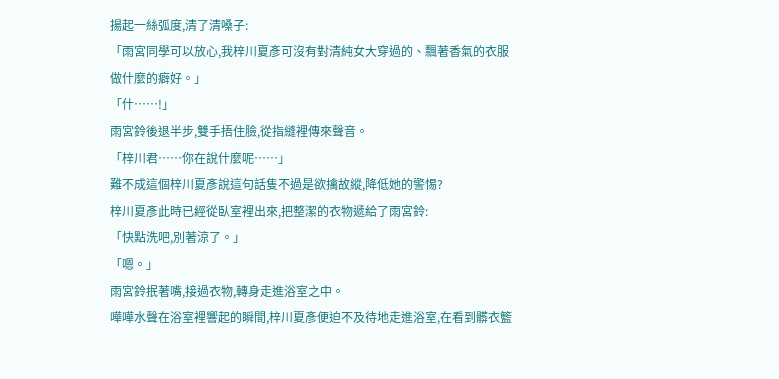揚起一絲弧度,清了清嗓子:
「雨宮同學可以放心,我梓川夏彥可沒有對清純女大穿過的、飄著香氣的衣服做什麼的癖好。」
「什……!」
雨宮鈴後退半步,雙手捂住臉,從指縫裡傳來聲音。
「梓川君……你在說什麼呢……」
難不成這個梓川夏彥說這句話隻不過是欲擒故縱,降低她的警惕?
梓川夏彥此時已經從臥室裡出來,把整潔的衣物遞給了雨宮鈴:
「快點洗吧,別著涼了。」
「嗯。」
雨宮鈴抿著嘴,接過衣物,轉身走進浴室之中。
嘩嘩水聲在浴室裡響起的瞬間,梓川夏彥便迫不及待地走進浴室,在看到髒衣籃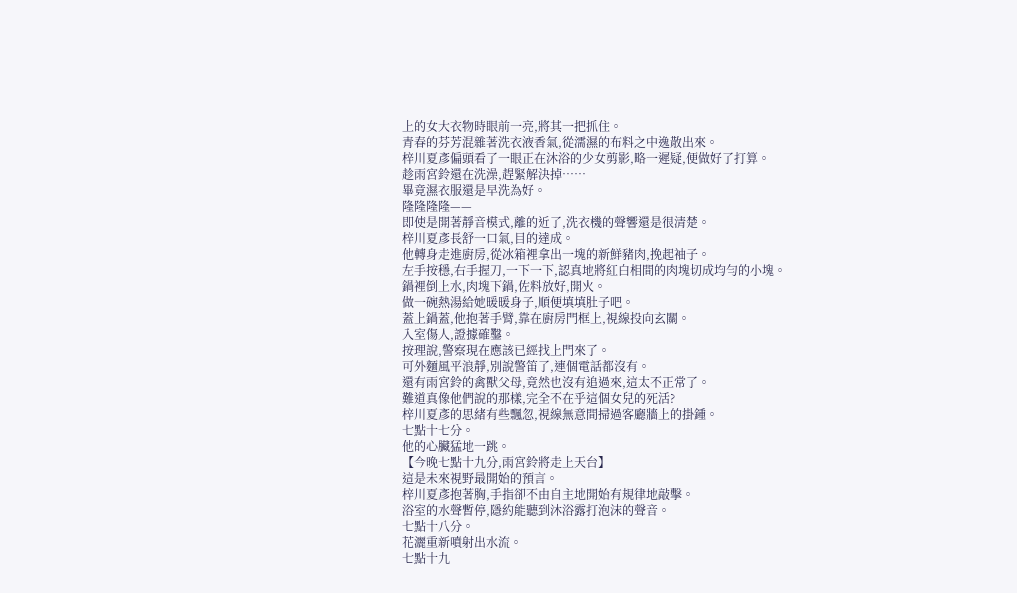上的女大衣物時眼前一亮,將其一把抓住。
青春的芬芳混雜著洗衣液香氣,從濡濕的布料之中逸散出來。
梓川夏彥偏頭看了一眼正在沐浴的少女剪影,略一遲疑,便做好了打算。
趁雨宮鈴還在洗澡,趕緊解決掉……
畢竟濕衣服還是早洗為好。
隆隆隆隆——
即使是開著靜音模式,離的近了,洗衣機的聲響還是很清楚。
梓川夏彥長舒一口氣,目的達成。
他轉身走進廚房,從冰箱裡拿出一塊的新鮮豬肉,挽起袖子。
左手按穩,右手握刀,一下一下,認真地將紅白相間的肉塊切成均勻的小塊。
鍋裡倒上水,肉塊下鍋,佐料放好,開火。
做一碗熱湯給她暖暖身子,順便填填肚子吧。
蓋上鍋蓋,他抱著手臂,靠在廚房門框上,視線投向玄關。
入室傷人,證據確鑿。
按理說,警察現在應該已經找上門來了。
可外麵風平浪靜,別說警笛了,連個電話都沒有。
還有雨宮鈴的禽獸父母,竟然也沒有追過來,這太不正常了。
難道真像他們說的那樣,完全不在乎這個女兒的死活?
梓川夏彥的思緒有些飄忽,視線無意間掃過客廳牆上的掛鍾。
七點十七分。
他的心臟猛地一跳。
【今晚七點十九分,雨宮鈴將走上天台】
這是未來視野最開始的預言。
梓川夏彥抱著胸,手指卻不由自主地開始有規律地敲擊。
浴室的水聲暫停,隱約能聽到沐浴露打泡沫的聲音。
七點十八分。
花灑重新噴射出水流。
七點十九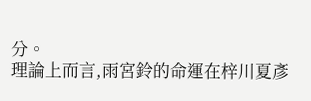分。
理論上而言,雨宮鈴的命運在梓川夏彥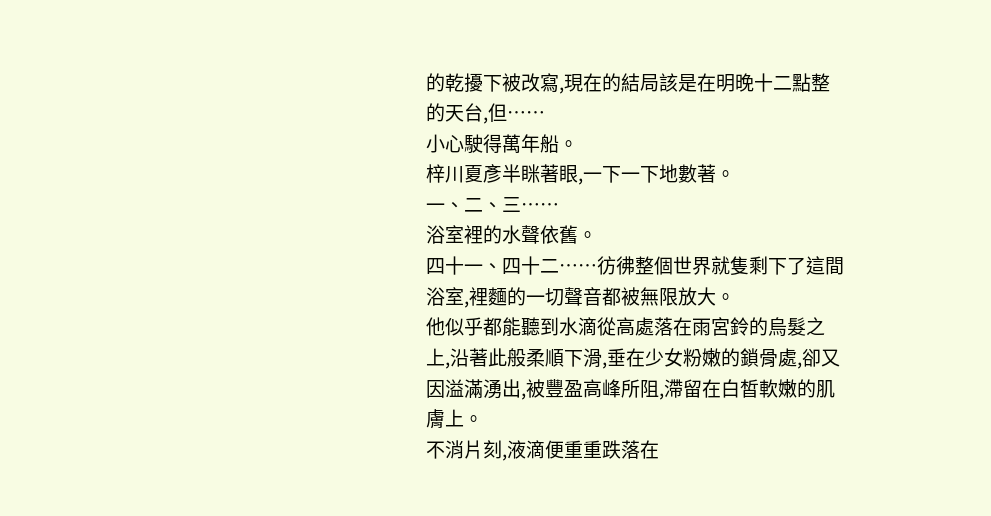的乾擾下被改寫,現在的結局該是在明晚十二點整的天台,但……
小心駛得萬年船。
梓川夏彥半眯著眼,一下一下地數著。
一、二、三……
浴室裡的水聲依舊。
四十一、四十二……彷彿整個世界就隻剩下了這間浴室,裡麵的一切聲音都被無限放大。
他似乎都能聽到水滴從高處落在雨宮鈴的烏髮之上,沿著此般柔順下滑,垂在少女粉嫩的鎖骨處,卻又因溢滿湧出,被豐盈高峰所阻,滯留在白皙軟嫩的肌膚上。
不消片刻,液滴便重重跌落在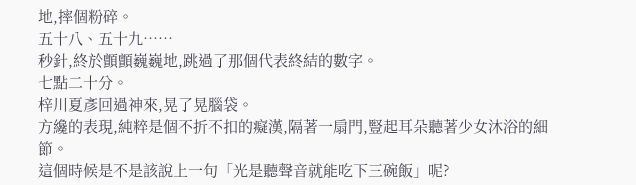地,摔個粉碎。
五十八、五十九……
秒針,終於顫顫巍巍地,跳過了那個代表終結的數字。
七點二十分。
梓川夏彥回過神來,晃了晃腦袋。
方纔的表現,純粹是個不折不扣的癡漢,隔著一扇門,豎起耳朵聽著少女沐浴的細節。
這個時候是不是該說上一句「光是聽聲音就能吃下三碗飯」呢?